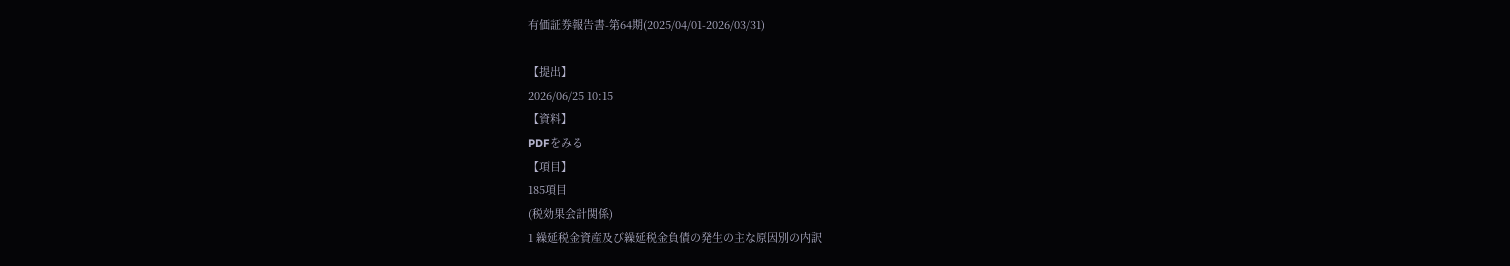有価証券報告書-第64期(2025/04/01-2026/03/31)

【提出】
2026/06/25 10:15
【資料】
PDFをみる
【項目】
185項目
(税効果会計関係)
1 繰延税金資産及び繰延税金負債の発生の主な原因別の内訳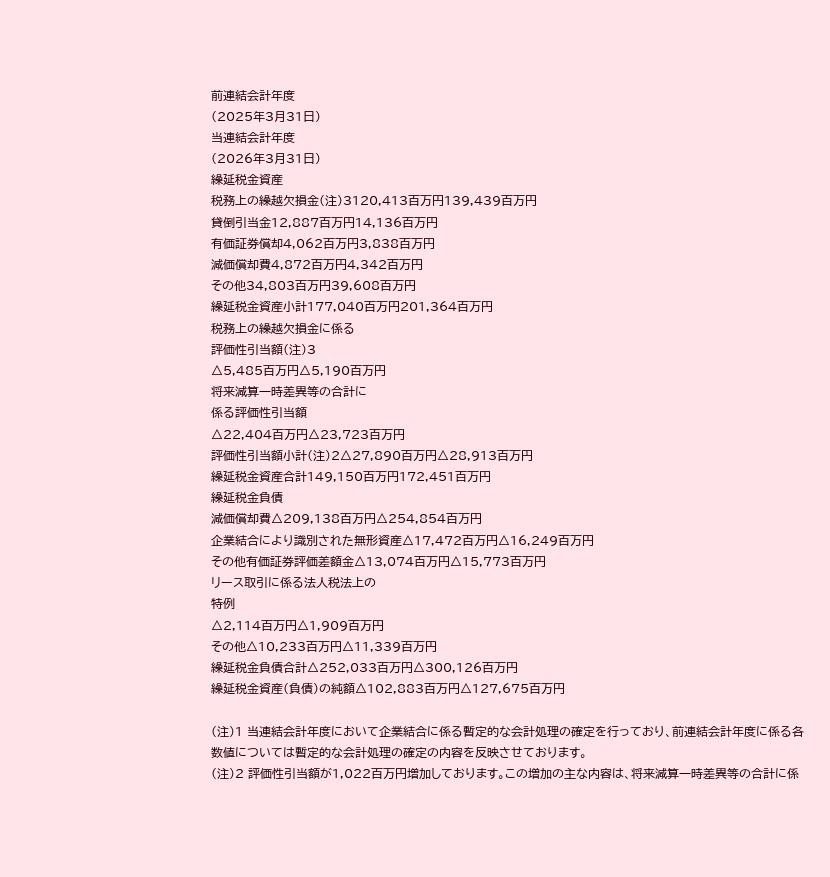前連結会計年度
(2025年3月31日)
当連結会計年度
(2026年3月31日)
繰延税金資産
税務上の繰越欠損金(注)3120,413百万円139,439百万円
貸倒引当金12,887百万円14,136百万円
有価証券償却4,062百万円3,838百万円
減価償却費4,872百万円4,342百万円
その他34,803百万円39,608百万円
繰延税金資産小計177,040百万円201,364百万円
税務上の繰越欠損金に係る
評価性引当額(注)3
△5,485百万円△5,190百万円
将来減算一時差異等の合計に
係る評価性引当額
△22,404百万円△23,723百万円
評価性引当額小計(注)2△27,890百万円△28,913百万円
繰延税金資産合計149,150百万円172,451百万円
繰延税金負債
減価償却費△209,138百万円△254,854百万円
企業結合により識別された無形資産△17,472百万円△16,249百万円
その他有価証券評価差額金△13,074百万円△15,773百万円
リース取引に係る法人税法上の
特例
△2,114百万円△1,909百万円
その他△10,233百万円△11,339百万円
繰延税金負債合計△252,033百万円△300,126百万円
繰延税金資産(負債)の純額△102,883百万円△127,675百万円

(注)1 当連結会計年度において企業結合に係る暫定的な会計処理の確定を行っており、前連結会計年度に係る各数値については暫定的な会計処理の確定の内容を反映させております。
(注)2 評価性引当額が1,022百万円増加しております。この増加の主な内容は、将来減算一時差異等の合計に係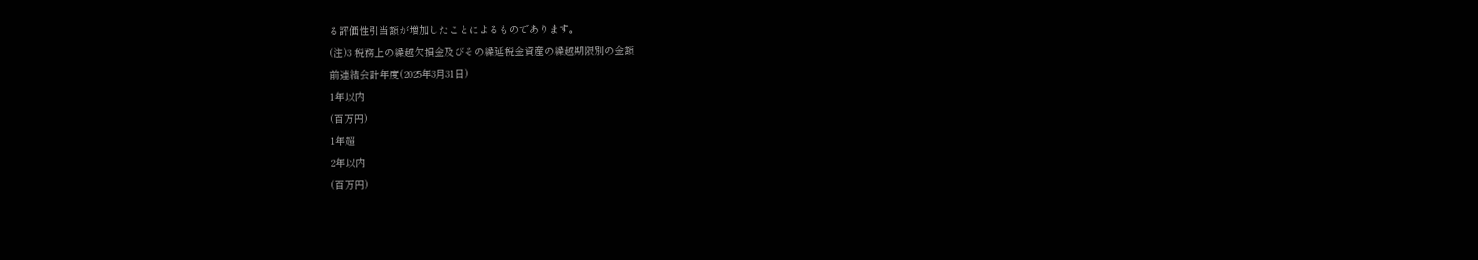る評価性引当額が増加したことによるものであります。
(注)3 税務上の繰越欠損金及びその繰延税金資産の繰越期限別の金額
前連結会計年度(2025年3月31日)
1年以内
(百万円)
1年超
2年以内
(百万円)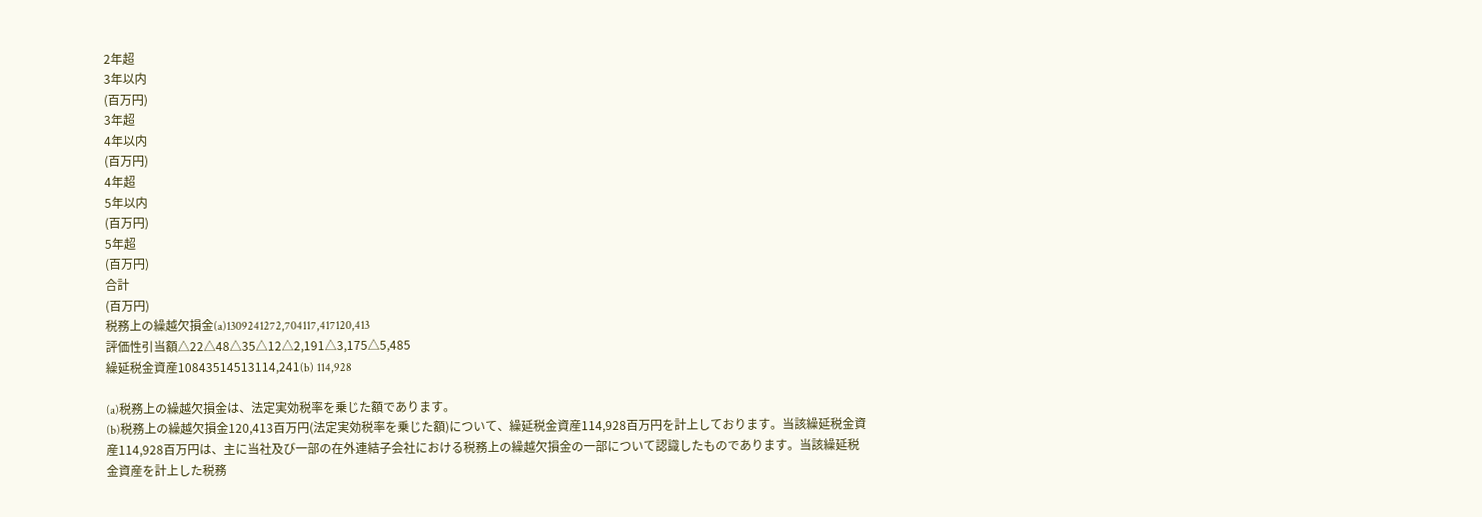2年超
3年以内
(百万円)
3年超
4年以内
(百万円)
4年超
5年以内
(百万円)
5年超
(百万円)
合計
(百万円)
税務上の繰越欠損金(a)1309241272,704117,417120,413
評価性引当額△22△48△35△12△2,191△3,175△5,485
繰延税金資産10843514513114,241(b) 114,928

(a)税務上の繰越欠損金は、法定実効税率を乗じた額であります。
(b)税務上の繰越欠損金120,413百万円(法定実効税率を乗じた額)について、繰延税金資産114,928百万円を計上しております。当該繰延税金資産114,928百万円は、主に当社及び一部の在外連結子会社における税務上の繰越欠損金の一部について認識したものであります。当該繰延税金資産を計上した税務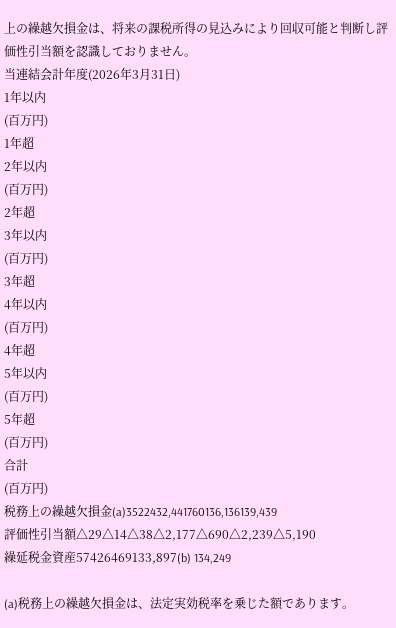上の繰越欠損金は、将来の課税所得の見込みにより回収可能と判断し評価性引当額を認識しておりません。
当連結会計年度(2026年3月31日)
1年以内
(百万円)
1年超
2年以内
(百万円)
2年超
3年以内
(百万円)
3年超
4年以内
(百万円)
4年超
5年以内
(百万円)
5年超
(百万円)
合計
(百万円)
税務上の繰越欠損金(a)3522432,441760136,136139,439
評価性引当額△29△14△38△2,177△690△2,239△5,190
繰延税金資産57426469133,897(b) 134,249

(a)税務上の繰越欠損金は、法定実効税率を乗じた額であります。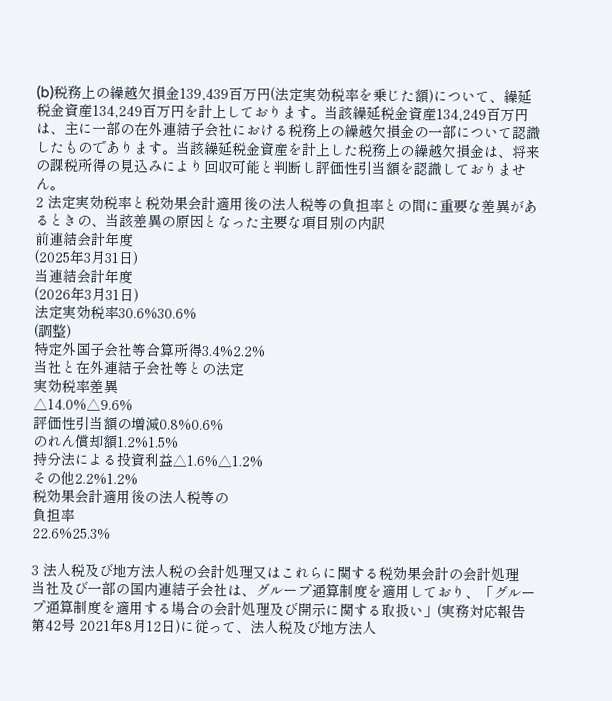(b)税務上の繰越欠損金139,439百万円(法定実効税率を乗じた額)について、繰延税金資産134,249百万円を計上しております。当該繰延税金資産134,249百万円は、主に一部の在外連結子会社における税務上の繰越欠損金の一部について認識したものであります。当該繰延税金資産を計上した税務上の繰越欠損金は、将来の課税所得の見込みにより回収可能と判断し評価性引当額を認識しておりません。
2 法定実効税率と税効果会計適用後の法人税等の負担率との間に重要な差異があるときの、当該差異の原因となった主要な項目別の内訳
前連結会計年度
(2025年3月31日)
当連結会計年度
(2026年3月31日)
法定実効税率30.6%30.6%
(調整)
特定外国子会社等合算所得3.4%2.2%
当社と在外連結子会社等との法定
実効税率差異
△14.0%△9.6%
評価性引当額の増減0.8%0.6%
のれん償却額1.2%1.5%
持分法による投資利益△1.6%△1.2%
その他2.2%1.2%
税効果会計適用後の法人税等の
負担率
22.6%25.3%

3 法人税及び地方法人税の会計処理又はこれらに関する税効果会計の会計処理
当社及び一部の国内連結子会社は、グループ通算制度を適用しており、「グループ通算制度を適用する場合の会計処理及び開示に関する取扱い」(実務対応報告第42号 2021年8月12日)に従って、法人税及び地方法人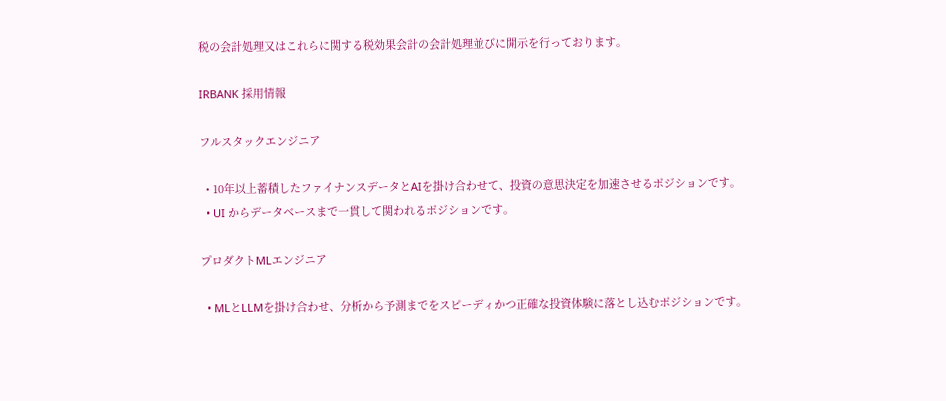税の会計処理又はこれらに関する税効果会計の会計処理並びに開示を行っております。

IRBANK 採用情報

フルスタックエンジニア

  • 10年以上蓄積したファイナンスデータとAIを掛け合わせて、投資の意思決定を加速させるポジションです。
  • UI からデータベースまで一貫して関われるポジションです。

プロダクトMLエンジニア

  • MLとLLMを掛け合わせ、分析から予測までをスピーディかつ正確な投資体験に落とし込むポジションです。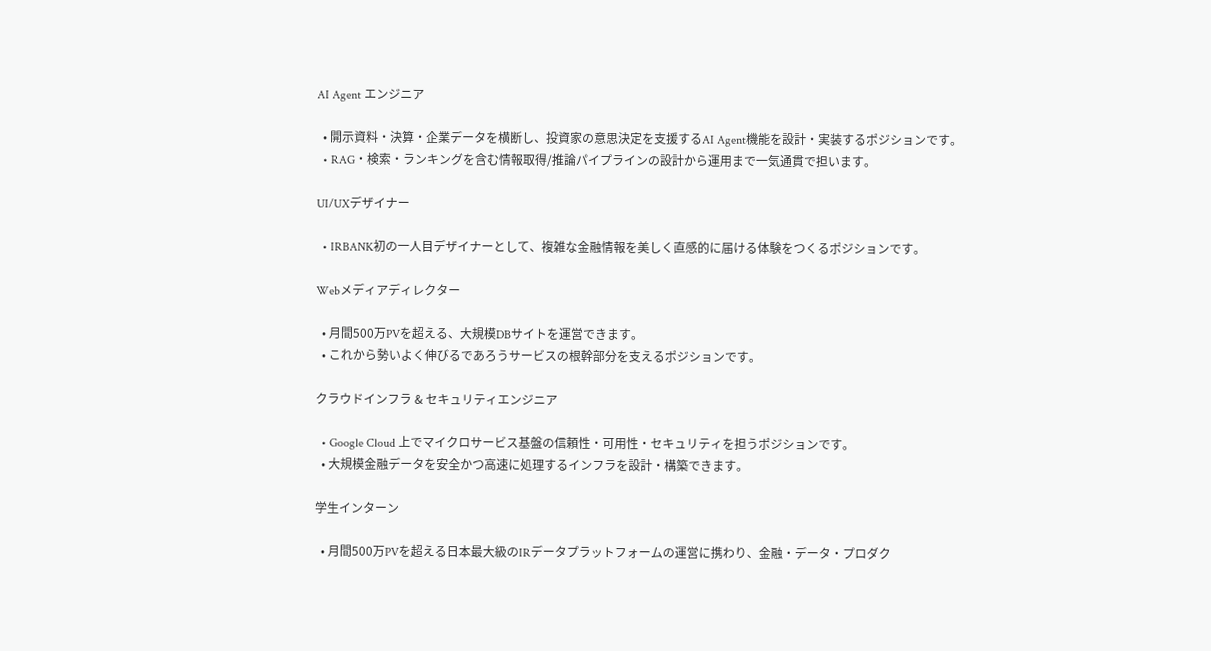AI Agent エンジニア

  • 開示資料・決算・企業データを横断し、投資家の意思決定を支援するAI Agent機能を設計・実装するポジションです。
  • RAG・検索・ランキングを含む情報取得/推論パイプラインの設計から運用まで一気通貫で担います。

UI/UXデザイナー

  • IRBANK初の一人目デザイナーとして、複雑な金融情報を美しく直感的に届ける体験をつくるポジションです。

Webメディアディレクター

  • 月間500万PVを超える、大規模DBサイトを運営できます。
  • これから勢いよく伸びるであろうサービスの根幹部分を支えるポジションです。

クラウドインフラ & セキュリティエンジニア

  • Google Cloud 上でマイクロサービス基盤の信頼性・可用性・セキュリティを担うポジションです。
  • 大規模金融データを安全かつ高速に処理するインフラを設計・構築できます。

学生インターン

  • 月間500万PVを超える日本最大級のIRデータプラットフォームの運営に携わり、金融・データ・プロダク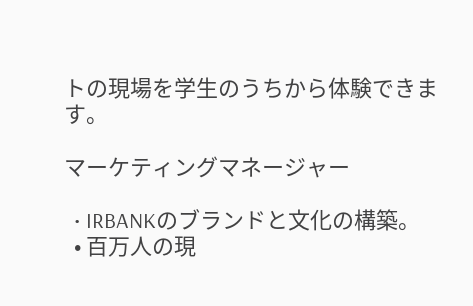トの現場を学生のうちから体験できます。

マーケティングマネージャー

  • IRBANKのブランドと文化の構築。
  • 百万人の現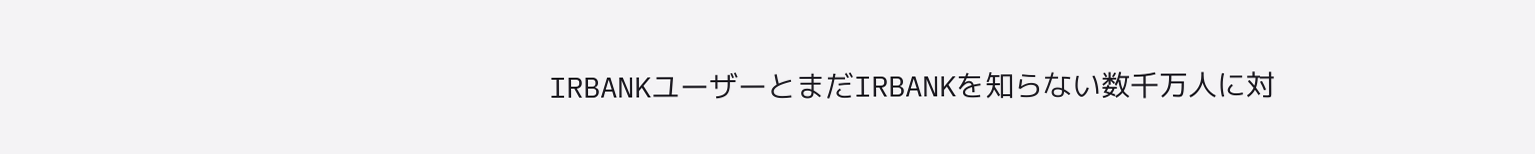IRBANKユーザーとまだIRBANKを知らない数千万人に対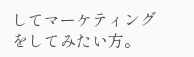してマーケティングをしてみたい方。